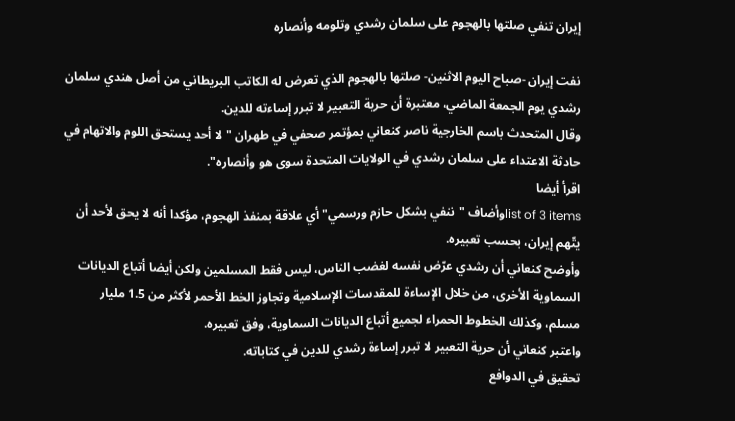إيران تنفي صلتها بالهجوم على سلمان رشدي وتلومه وأنصاره

نفت إيران -صباح اليوم الاثنين- صلتها بالهجوم الذي تعرض له الكاتب البريطاني من أصل هندي سلمان رشدي يوم الجمعة الماضي، معتبرة أن حرية التعبير لا تبرر إساءته للدين.
وقال المتحدث باسم الخارجية ناصر كنعاني بمؤتمر صحفي في طهران "لا أحد يستحق اللوم والاتهام في حادثة الاعتداء على سلمان رشدي في الولايات المتحدة سوى هو وأنصاره".
اقرأ أيضا
list of 3 itemsوأضاف "ننفي بشكل حازم ورسمي" أي علاقة بمنفذ الهجوم، مؤكدا أنه لا يحق لأحد أن يتّهم إيران، بحسب تعبيره.
وأوضح كنعاني أن رشدي عرّض نفسه لغضب الناس، ليس فقط المسلمين ولكن أيضا أتباع الديانات السماوية الأخرى، من خلال الإساءة للمقدسات الإسلامية وتجاوز الخط الأحمر لأكثر من 1.5 مليار مسلم، وكذلك الخطوط الحمراء لجميع أتباع الديانات السماوية، وفق تعبيره.
واعتبر كنعاني أن حرية التعبير لا تبرر إساءة رشدي للدين في كتاباته.
تحقيق في الدوافع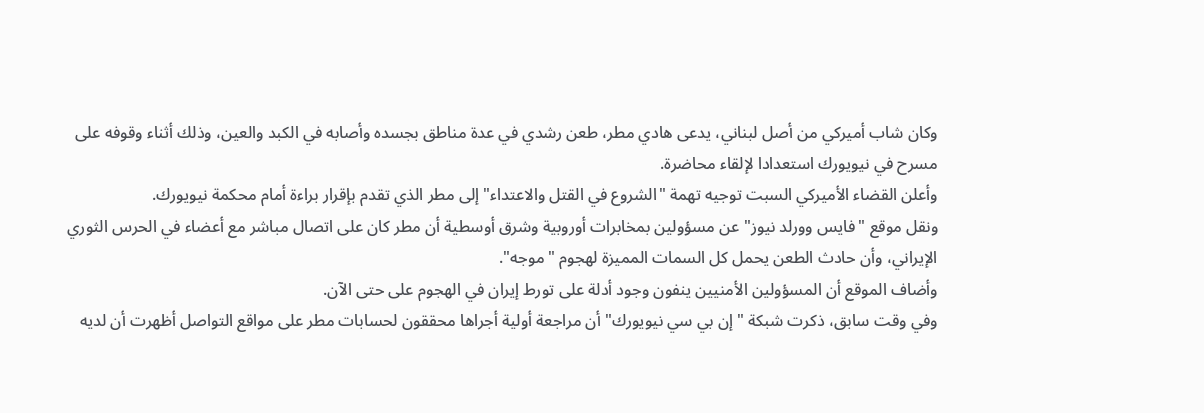وكان شاب أميركي من أصل لبناني، يدعى هادي مطر، طعن رشدي في عدة مناطق بجسده وأصابه في الكبد والعين، وذلك أثناء وقوفه على مسرح في نيويورك استعدادا لإلقاء محاضرة.
وأعلن القضاء الأميركي السبت توجيه تهمة "الشروع في القتل والاعتداء" إلى مطر الذي تقدم بإقرار براءة أمام محكمة نيويورك.
ونقل موقع "فايس وورلد نيوز" عن مسؤولين بمخابرات أوروبية وشرق أوسطية أن مطر كان على اتصال مباشر مع أعضاء في الحرس الثوري الإيراني، وأن حادث الطعن يحمل كل السمات المميزة لهجوم "موجه".
وأضاف الموقع أن المسؤولين الأمنيين ينفون وجود أدلة على تورط إيران في الهجوم على حتى الآن.
وفي وقت سابق، ذكرت شبكة "إن بي سي نيويورك" أن مراجعة أولية أجراها محققون لحسابات مطر على مواقع التواصل أظهرت أن لديه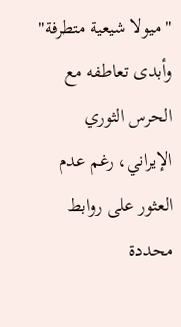"ميولا شيعية متطرفة" وأبدى تعاطفه مع الحرس الثوري الإيراني، رغم عدم العثور على روابط محددة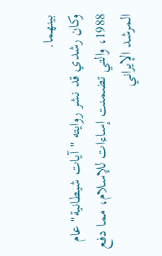بينهما.
وكان رشدي قد نشر روايته "آيات شيطانية" عام 1988، والتي تضمنت إساءات للإسلام، مما دفع المرشد الإيراني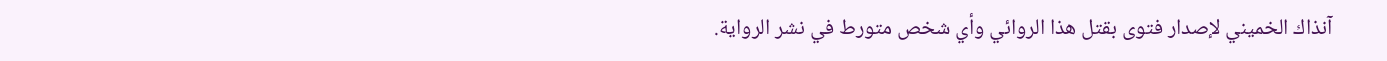آنذاك الخميني لإصدار فتوى بقتل هذا الروائي وأي شخص متورط في نشر الرواية.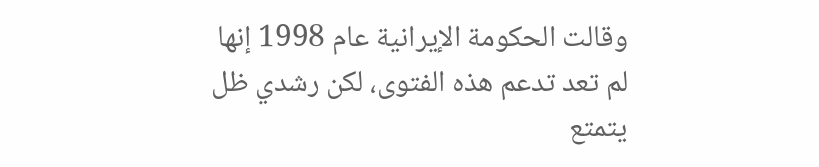وقالت الحكومة الإيرانية عام 1998 إنها لم تعد تدعم هذه الفتوى، لكن رشدي ظل يتمتع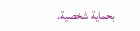بحماية شخصية.